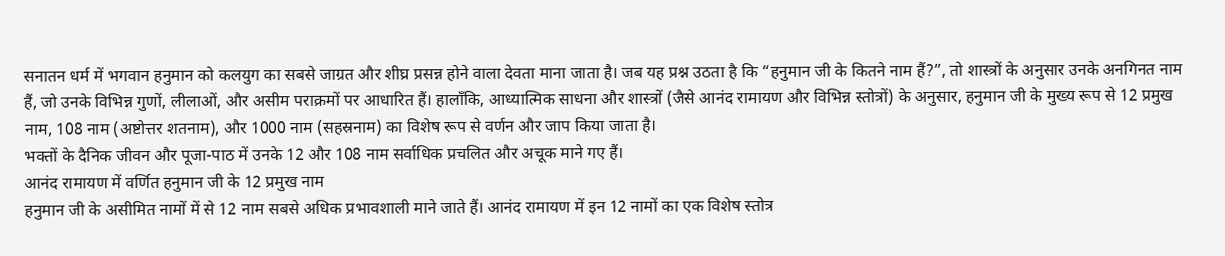सनातन धर्म में भगवान हनुमान को कलयुग का सबसे जाग्रत और शीघ्र प्रसन्न होने वाला देवता माना जाता है। जब यह प्रश्न उठता है कि “हनुमान जी के कितने नाम हैं?”, तो शास्त्रों के अनुसार उनके अनगिनत नाम हैं, जो उनके विभिन्न गुणों, लीलाओं, और असीम पराक्रमों पर आधारित हैं। हालाँकि, आध्यात्मिक साधना और शास्त्रों (जैसे आनंद रामायण और विभिन्न स्तोत्रों) के अनुसार, हनुमान जी के मुख्य रूप से 12 प्रमुख नाम, 108 नाम (अष्टोत्तर शतनाम), और 1000 नाम (सहस्रनाम) का विशेष रूप से वर्णन और जाप किया जाता है।
भक्तों के दैनिक जीवन और पूजा-पाठ में उनके 12 और 108 नाम सर्वाधिक प्रचलित और अचूक माने गए हैं।
आनंद रामायण में वर्णित हनुमान जी के 12 प्रमुख नाम
हनुमान जी के असीमित नामों में से 12 नाम सबसे अधिक प्रभावशाली माने जाते हैं। आनंद रामायण में इन 12 नामों का एक विशेष स्तोत्र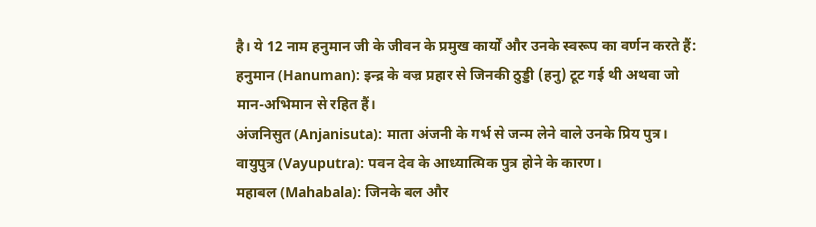है। ये 12 नाम हनुमान जी के जीवन के प्रमुख कार्यों और उनके स्वरूप का वर्णन करते हैं:
हनुमान (Hanuman): इन्द्र के वज्र प्रहार से जिनकी ठुड्डी (हनु) टूट गई थी अथवा जो मान-अभिमान से रहित हैं।
अंजनिसुत (Anjanisuta): माता अंजनी के गर्भ से जन्म लेने वाले उनके प्रिय पुत्र।
वायुपुत्र (Vayuputra): पवन देव के आध्यात्मिक पुत्र होने के कारण।
महाबल (Mahabala): जिनके बल और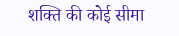शक्ति की कोई सीमा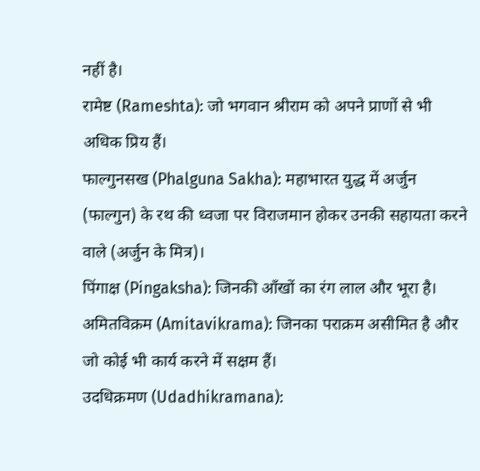नहीं है।
रामेष्ट (Rameshta): जो भगवान श्रीराम को अपने प्राणों से भी अधिक प्रिय हैं।
फाल्गुनसख (Phalguna Sakha): महाभारत युद्ध में अर्जुन (फाल्गुन) के रथ की ध्वजा पर विराजमान होकर उनकी सहायता करने वाले (अर्जुन के मित्र)।
पिंगाक्ष (Pingaksha): जिनकी आँखों का रंग लाल और भूरा है।
अमितविक्रम (Amitavikrama): जिनका पराक्रम असीमित है और जो कोई भी कार्य करने में सक्षम हैं।
उदधिक्रमण (Udadhikramana):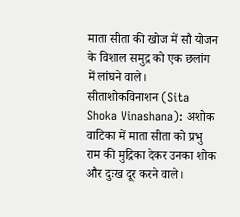माता सीता की खोज में सौ योजन के विशाल समुद्र को एक छलांग में लांघने वाले।
सीताशोकविनाशन (Sita Shoka Vinashana): अशोक वाटिका में माता सीता को प्रभु राम की मुद्रिका देकर उनका शोक और दुःख दूर करने वाले।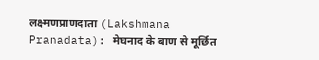लक्ष्मणप्राणदाता (Lakshmana Pranadata): मेघनाद के बाण से मूर्छित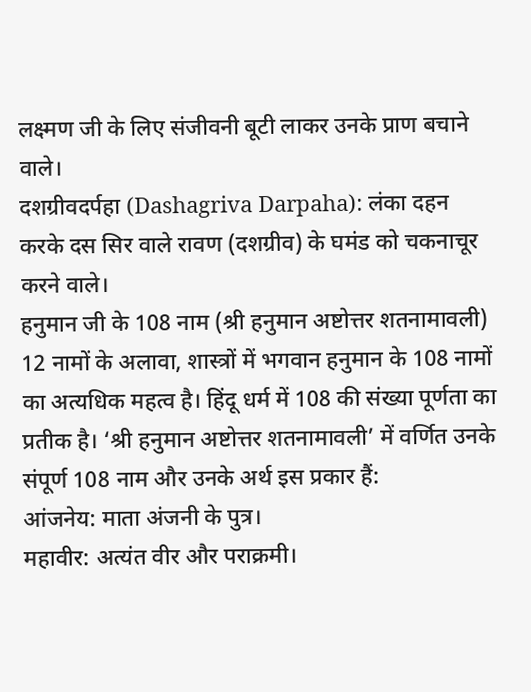लक्ष्मण जी के लिए संजीवनी बूटी लाकर उनके प्राण बचाने वाले।
दशग्रीवदर्पहा (Dashagriva Darpaha): लंका दहन करके दस सिर वाले रावण (दशग्रीव) के घमंड को चकनाचूर करने वाले।
हनुमान जी के 108 नाम (श्री हनुमान अष्टोत्तर शतनामावली)
12 नामों के अलावा, शास्त्रों में भगवान हनुमान के 108 नामों का अत्यधिक महत्व है। हिंदू धर्म में 108 की संख्या पूर्णता का प्रतीक है। ‘श्री हनुमान अष्टोत्तर शतनामावली’ में वर्णित उनके संपूर्ण 108 नाम और उनके अर्थ इस प्रकार हैं:
आंजनेय: माता अंजनी के पुत्र।
महावीर: अत्यंत वीर और पराक्रमी।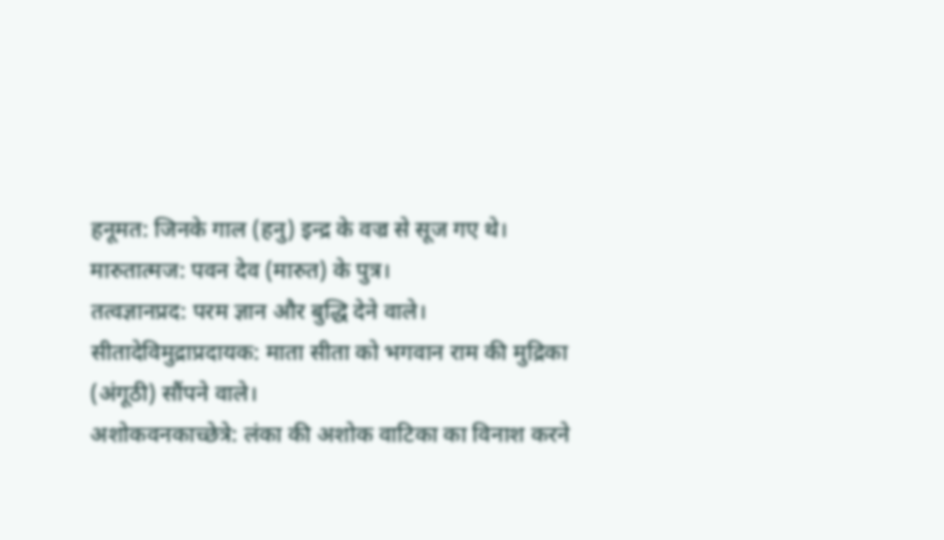हनूमत: जिनके गाल (हनु) इन्द्र के वज्र से सूज गए थे।
मारुतात्मज: पवन देव (मारुत) के पुत्र।
तत्वज्ञानप्रद: परम ज्ञान और बुद्धि देने वाले।
सीतादेविमुद्राप्रदायक: माता सीता को भगवान राम की मुद्रिका (अंगूठी) सौंपने वाले।
अशोकवनकाच्छेत्रे: लंका की अशोक वाटिका का विनाश करने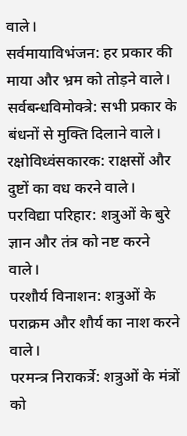वाले।
सर्वमायाविभंजन: हर प्रकार की माया और भ्रम को तोड़ने वाले।
सर्वबन्धविमोक्त्रे: सभी प्रकार के बंधनों से मुक्ति दिलाने वाले।
रक्षोविध्वंसकारक: राक्षसों और दुष्टों का वध करने वाले।
परविद्या परिहार: शत्रुओं के बुरे ज्ञान और तंत्र को नष्ट करने वाले।
परशौर्य विनाशन: शत्रुओं के पराक्रम और शौर्य का नाश करने वाले।
परमन्त्र निराकर्त्रे: शत्रुओं के मंत्रों को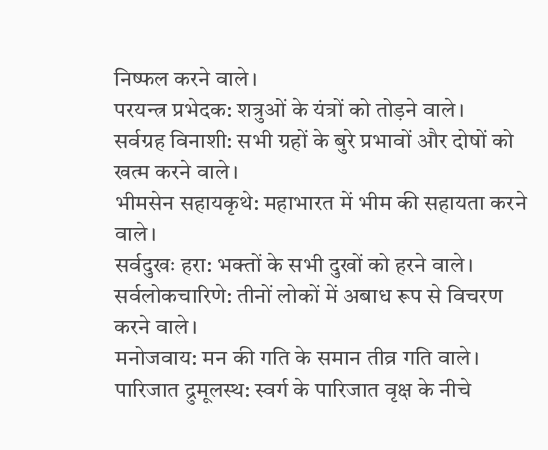निष्फल करने वाले।
परयन्त्र प्रभेदक: शत्रुओं के यंत्रों को तोड़ने वाले।
सर्वग्रह विनाशी: सभी ग्रहों के बुरे प्रभावों और दोषों को खत्म करने वाले।
भीमसेन सहायकृथे: महाभारत में भीम की सहायता करने वाले।
सर्वदुखः हरा: भक्तों के सभी दुखों को हरने वाले।
सर्वलोकचारिणे: तीनों लोकों में अबाध रूप से विचरण करने वाले।
मनोजवाय: मन की गति के समान तीव्र गति वाले।
पारिजात द्रुमूलस्थ: स्वर्ग के पारिजात वृक्ष के नीचे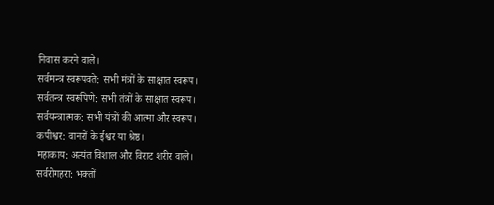निवास करने वाले।
सर्वमन्त्र स्वरूपवते: सभी मंत्रों के साक्षात स्वरूप।
सर्वतन्त्र स्वरूपिणे: सभी तंत्रों के साक्षात स्वरूप।
सर्वयन्त्रात्मक: सभी यंत्रों की आत्मा और स्वरूप।
कपीश्वर: वानरों के ईश्वर या श्रेष्ठ।
महाकाय: अत्यंत विशाल और विराट शरीर वाले।
सर्वरोगहरा: भक्तों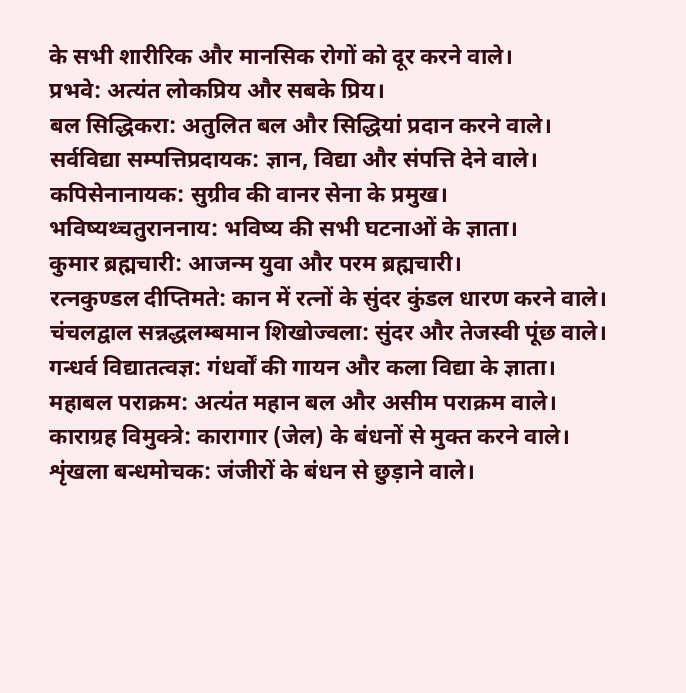के सभी शारीरिक और मानसिक रोगों को दूर करने वाले।
प्रभवे: अत्यंत लोकप्रिय और सबके प्रिय।
बल सिद्धिकरा: अतुलित बल और सिद्धियां प्रदान करने वाले।
सर्वविद्या सम्पत्तिप्रदायक: ज्ञान, विद्या और संपत्ति देने वाले।
कपिसेनानायक: सुग्रीव की वानर सेना के प्रमुख।
भविष्यथ्चतुराननाय: भविष्य की सभी घटनाओं के ज्ञाता।
कुमार ब्रह्मचारी: आजन्म युवा और परम ब्रह्मचारी।
रत्नकुण्डल दीप्तिमते: कान में रत्नों के सुंदर कुंडल धारण करने वाले।
चंचलद्वाल सन्नद्धलम्बमान शिखोज्वला: सुंदर और तेजस्वी पूंछ वाले।
गन्धर्व विद्यातत्वज्ञ: गंधर्वों की गायन और कला विद्या के ज्ञाता।
महाबल पराक्रम: अत्यंत महान बल और असीम पराक्रम वाले।
काराग्रह विमुक्त्रे: कारागार (जेल) के बंधनों से मुक्त करने वाले।
शृंखला बन्धमोचक: जंजीरों के बंधन से छुड़ाने वाले।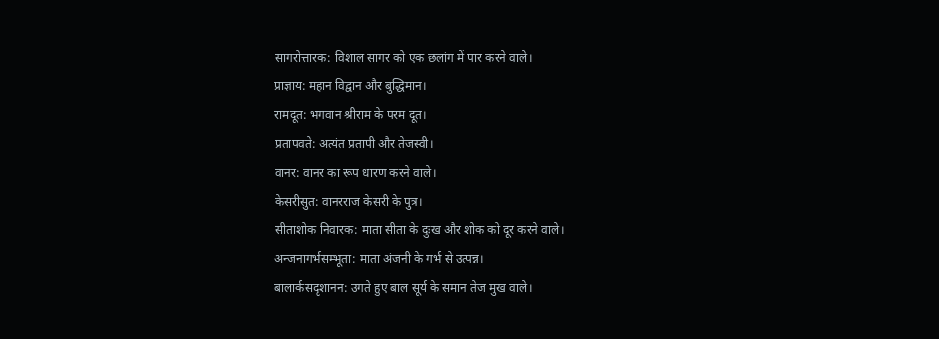सागरोत्तारक: विशाल सागर को एक छलांग में पार करने वाले।
प्राज्ञाय: महान विद्वान और बुद्धिमान।
रामदूत: भगवान श्रीराम के परम दूत।
प्रतापवते: अत्यंत प्रतापी और तेजस्वी।
वानर: वानर का रूप धारण करने वाले।
केसरीसुत: वानरराज केसरी के पुत्र।
सीताशोक निवारक: माता सीता के दुःख और शोक को दूर करने वाले।
अन्जनागर्भसम्भूता: माता अंजनी के गर्भ से उत्पन्न।
बालार्कसदृशानन: उगते हुए बाल सूर्य के समान तेज मुख वाले।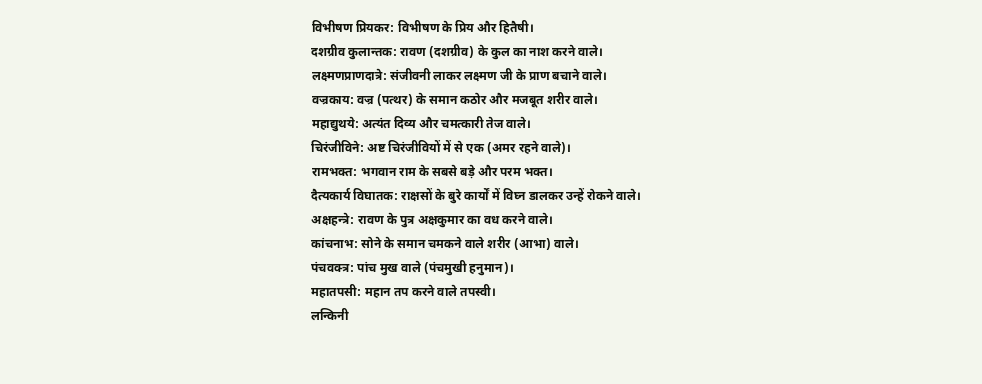विभीषण प्रियकर: विभीषण के प्रिय और हितैषी।
दशग्रीव कुलान्तक: रावण (दशग्रीव) के कुल का नाश करने वाले।
लक्ष्मणप्राणदात्रे: संजीवनी लाकर लक्ष्मण जी के प्राण बचाने वाले।
वज्रकाय: वज्र (पत्थर) के समान कठोर और मजबूत शरीर वाले।
महाद्युथये: अत्यंत दिव्य और चमत्कारी तेज वाले।
चिरंजीविने: अष्ट चिरंजीवियों में से एक (अमर रहने वाले)।
रामभक्त: भगवान राम के सबसे बड़े और परम भक्त।
दैत्यकार्य विघातक: राक्षसों के बुरे कार्यों में विघ्न डालकर उन्हें रोकने वाले।
अक्षहन्त्रे: रावण के पुत्र अक्षकुमार का वध करने वाले।
कांचनाभ: सोने के समान चमकने वाले शरीर (आभा) वाले।
पंचवक्त्र: पांच मुख वाले (पंचमुखी हनुमान)।
महातपसी: महान तप करने वाले तपस्वी।
लन्किनी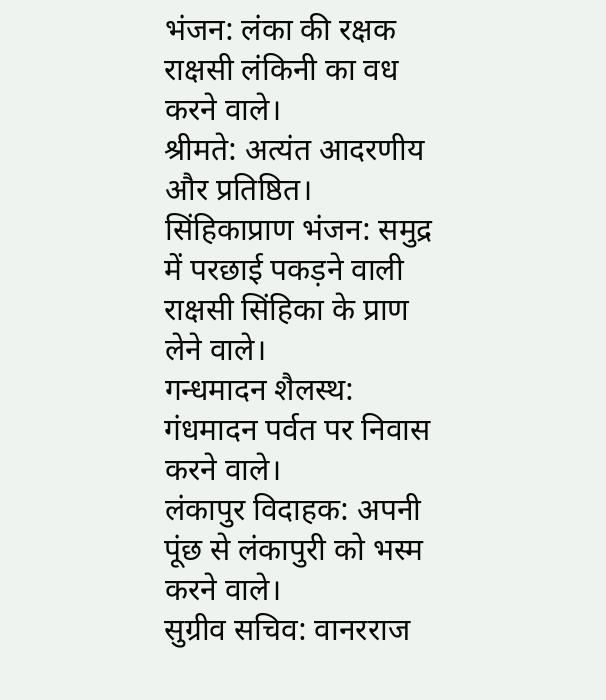भंजन: लंका की रक्षक राक्षसी लंकिनी का वध करने वाले।
श्रीमते: अत्यंत आदरणीय और प्रतिष्ठित।
सिंहिकाप्राण भंजन: समुद्र में परछाई पकड़ने वाली राक्षसी सिंहिका के प्राण लेने वाले।
गन्धमादन शैलस्थ: गंधमादन पर्वत पर निवास करने वाले।
लंकापुर विदाहक: अपनी पूंछ से लंकापुरी को भस्म करने वाले।
सुग्रीव सचिव: वानरराज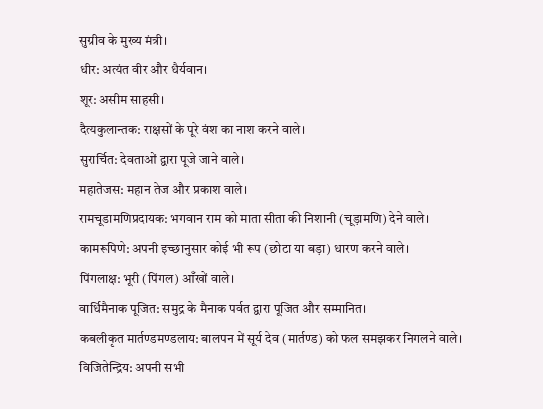सुग्रीव के मुख्य मंत्री।
धीर: अत्यंत वीर और धैर्यवान।
शूर: असीम साहसी।
दैत्यकुलान्तक: राक्षसों के पूरे वंश का नाश करने वाले।
सुरार्चित: देवताओं द्वारा पूजे जाने वाले।
महातेजस: महान तेज और प्रकाश वाले।
रामचूडामणिप्रदायक: भगवान राम को माता सीता की निशानी (चूड़ामणि) देने वाले।
कामरूपिणे: अपनी इच्छानुसार कोई भी रूप (छोटा या बड़ा) धारण करने वाले।
पिंगलाक्ष: भूरी (पिंगल) आँखों वाले।
वार्धिमैनाक पूजित: समुद्र के मैनाक पर्वत द्वारा पूजित और सम्मानित।
कबलीकृत मार्तण्डमण्डलाय: बालपन में सूर्य देव (मार्तण्ड) को फल समझकर निगलने वाले।
विजितेन्द्रिय: अपनी सभी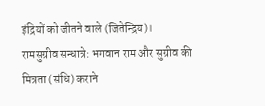इंद्रियों को जीतने वाले (जितेन्द्रिय)।
रामसुग्रीव सन्धात्रे: भगवान राम और सुग्रीव की मित्रता (संधि) कराने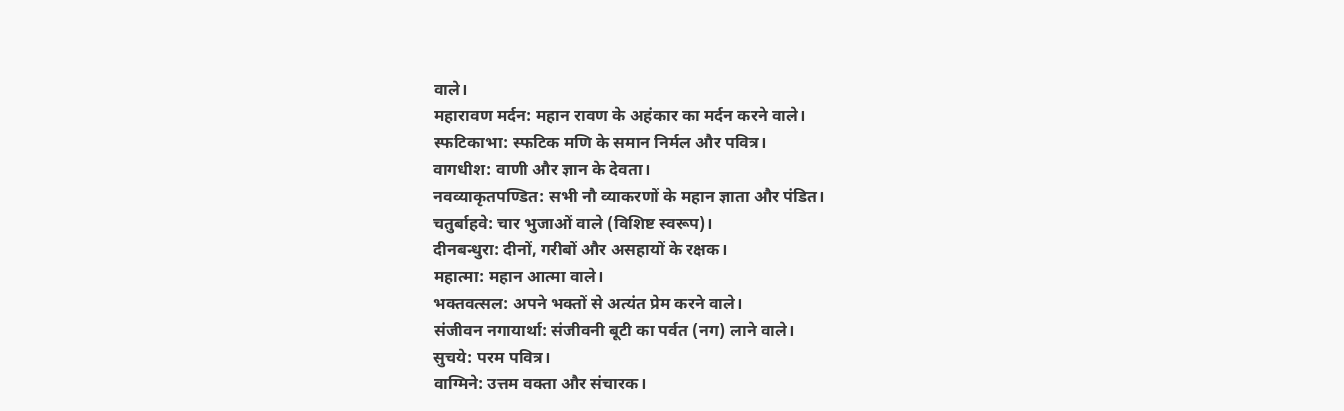वाले।
महारावण मर्दन: महान रावण के अहंकार का मर्दन करने वाले।
स्फटिकाभा: स्फटिक मणि के समान निर्मल और पवित्र।
वागधीश: वाणी और ज्ञान के देवता।
नवव्याकृतपण्डित: सभी नौ व्याकरणों के महान ज्ञाता और पंडित।
चतुर्बाहवे: चार भुजाओं वाले (विशिष्ट स्वरूप)।
दीनबन्धुरा: दीनों, गरीबों और असहायों के रक्षक।
महात्मा: महान आत्मा वाले।
भक्तवत्सल: अपने भक्तों से अत्यंत प्रेम करने वाले।
संजीवन नगायार्था: संजीवनी बूटी का पर्वत (नग) लाने वाले।
सुचये: परम पवित्र।
वाग्मिने: उत्तम वक्ता और संचारक।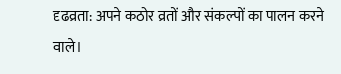दृढव्रता: अपने कठोर व्रतों और संकल्पों का पालन करने वाले।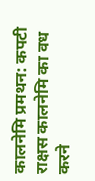कालनेमि प्रमथन: कपटी राक्षस कालनेमि का वध करने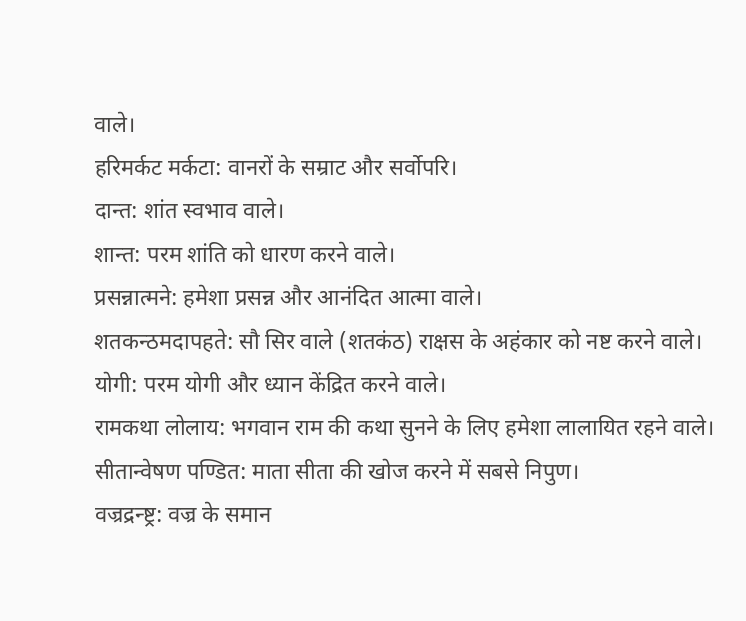वाले।
हरिमर्कट मर्कटा: वानरों के सम्राट और सर्वोपरि।
दान्त: शांत स्वभाव वाले।
शान्त: परम शांति को धारण करने वाले।
प्रसन्नात्मने: हमेशा प्रसन्न और आनंदित आत्मा वाले।
शतकन्ठमदापहते: सौ सिर वाले (शतकंठ) राक्षस के अहंकार को नष्ट करने वाले।
योगी: परम योगी और ध्यान केंद्रित करने वाले।
रामकथा लोलाय: भगवान राम की कथा सुनने के लिए हमेशा लालायित रहने वाले।
सीतान्वेषण पण्डित: माता सीता की खोज करने में सबसे निपुण।
वज्रद्रन्ष्ट्र: वज्र के समान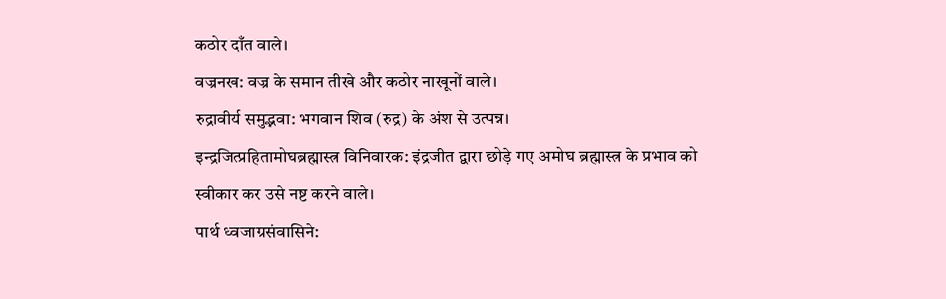कठोर दाँत वाले।
वज्रनख: वज्र के समान तीखे और कठोर नाखूनों वाले।
रुद्रावीर्य समुद्भवा: भगवान शिव (रुद्र) के अंश से उत्पन्न।
इन्द्रजित्प्रहितामोघब्रह्मास्त्र विनिवारक: इंद्रजीत द्वारा छोड़े गए अमोघ ब्रह्मास्त्र के प्रभाव को स्वीकार कर उसे नष्ट करने वाले।
पार्थ ध्वजाग्रसंवासिने: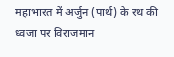महाभारत में अर्जुन (पार्थ) के रथ की ध्वजा पर विराजमान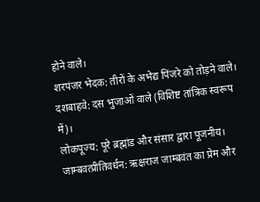होने वाले।
शरपंजर भेदक: तीरों के अभेद्य पिंजरे को तोड़ने वाले।
दशबाहवे: दस भुजाओं वाले (विशिष्ट तांत्रिक स्वरूप में)।
लोकपूज्य: पूरे ब्रह्मांड और संसार द्वारा पूजनीय।
जाम्बवत्प्रीतिवर्धन: ऋक्षराज जाम्बवंत का प्रेम और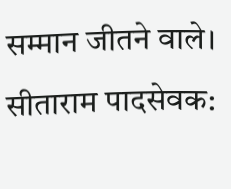सम्मान जीतने वाले।
सीताराम पादसेवक: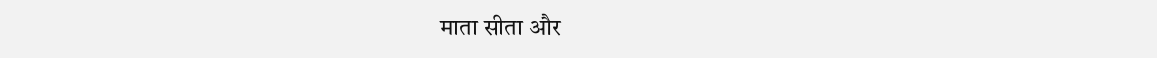माता सीता और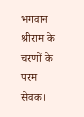भगवान श्रीराम के चरणों के परम सेवक।